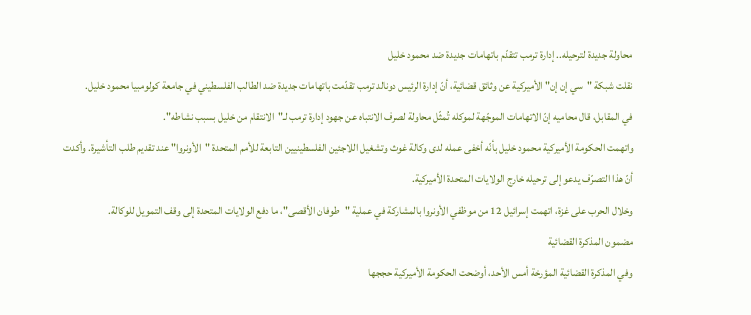محاولة جديدة لترحيله.. إدارة ترمب تتقدّم باتهامات جديدة ضد محمود خليل
نقلت شبكة "سي إن إن" الأميركية عن وثائق قضائية، أنّ إدارة الرئيس دونالد ترمب تقدّمت باتهامات جديدة ضد الطالب الفلسطيني في جامعة كولومبيا محمود خليل.
في المقابل، قال محاميه إنّ الاتهامات الموجّهة لموكله تُمثّل محاولة لصرف الانتباه عن جهود إدارة ترمب لـ"الانتقام من خليل بسبب نشاطه".
واتهمت الحكومة الأميركية محمود خليل بأنّه أخفى عمله لدى وكالة غوث وتشغيل اللاجئين الفلسطينيين التابعة للأمم المتحدة "الأونروا" عند تقديم طلب التأشيرة. وأكدت أنّ هذا التصرّف يدعو إلى ترحيله خارج الولايات المتحدة الأميركية.
وخلال الحرب على غزة، اتهمت إسرائيل 12 من موظفي الأونروا بالمشاركة في عملية "طوفان الأقصى"، ما دفع الولايات المتحدة إلى وقف التمويل للوكالة.
مضمون المذكرة القضائية
وفي المذكرة القضائية المؤرخة أمس الأحد، أوضحت الحكومة الأميركية حججها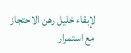لإبقاء خليل رهن الاحتجاز مع استمرار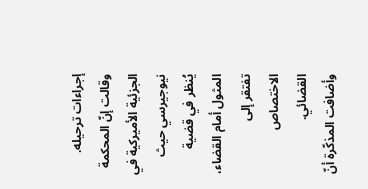إجراءات ترحيله.
وقالت إنّ المحكمة الجزئية الأميركية في نيوجيرسي حيث يُنظر في قضية المثول أمام القضاء، تفتقر إلى الاختصاص القضائي.
وأضافت المذكّرة أنّ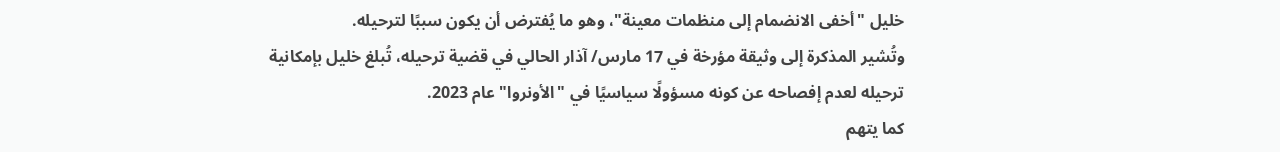خليل "أخفى الانضمام إلى منظمات معينة"، وهو ما يُفترض أن يكون سببًا لترحيله.
وتُشير المذكرة إلى وثيقة مؤرخة في 17 مارس/ آذار الحالي في قضية ترحيله، تُبلغ خليل بإمكانية ترحيله لعدم إفصاحه عن كونه مسؤولًا سياسيًا في "الأونروا" عام 2023.
كما يتهم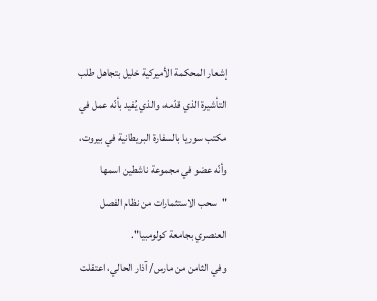إشعار المحكمة الأميركية خليل بتجاهل طلب التأشيرة الذي قدّمه، والذي يُفيد بأنّه عمل في مكتب سوريا بالسفارة البريطانية في بيروت، وأنّه عضو في مجموعة ناشطين اسمها "سحب الاستثمارات من نظام الفصل العنصري بجامعة كولومبيا".
وفي الثامن من مارس/ آذار الحالي، اعتقلت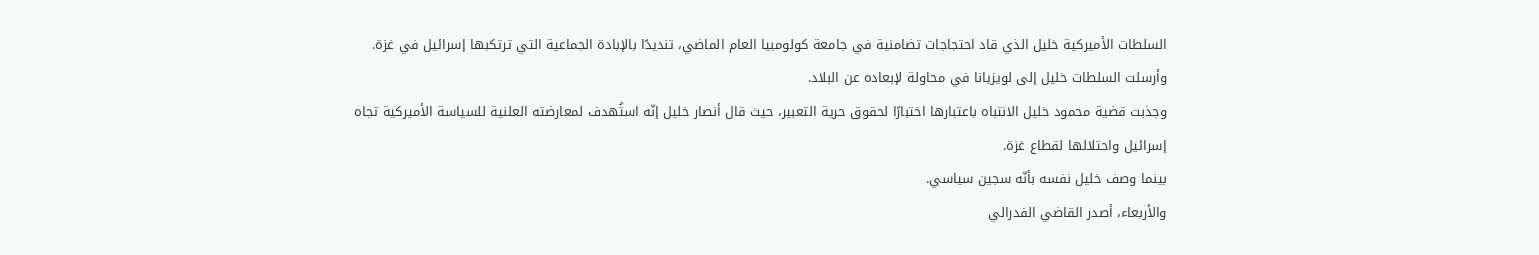السلطات الأميركية خليل الذي قاد احتجاجات تضامنية في جامعة كولومبيا العام الماضي، تنديدًا بالإبادة الجماعية التي ترتكبها إسرائيل في غزة.
وأرسلت السلطات خليل إلى لويزيانا في محاولة لإبعاده عن البلاد.
وجذبت قضية محمود خليل الانتباه باعتبارها اختبارًا لحقوق حرية التعبير، حيث قال أنصار خليل إنّه استُهدف لمعارضته العلنية للسياسة الأميركية تجاه إسرائيل واحتلالها لقطاع غزة.
بينما وصف خليل نفسه بأنّه سجين سياسي.
والأربعاء، أصدر القاضي الفدرالي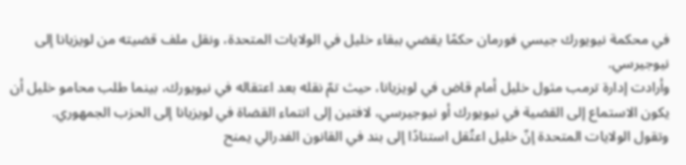في محكمة نيويورك جيسي فورمان حكمًا يقضي ببقاء خليل في الولايات المتحدة، ونقل ملف قضيته من لويزيانا إلى نيوجيرسي.
وأرادت إدارة ترمب مثول خليل أمام قاض في لويزيانا، حيث تمّ نقله بعد اعتقاله في نيويورك، بينما طلب محامو خليل أن يكون الاستماع إلى القضية في نيويورك أو نيوجيرسي، لافتين إلى انتماء القضاة في لويزيانا إلى الحزب الجمهوري.
وتقول الولايات المتحدة إنّ خليل اعتُقل استنادًا إلى بند في القانون الفدرالي يمنح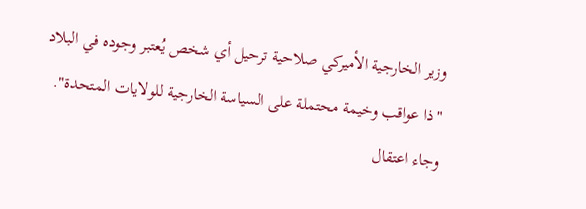وزير الخارجية الأميركي صلاحية ترحيل أي شخص يُعتبر وجوده في البلاد "ذا عواقب وخيمة محتملة على السياسة الخارجية للولايات المتحدة".
وجاء اعتقال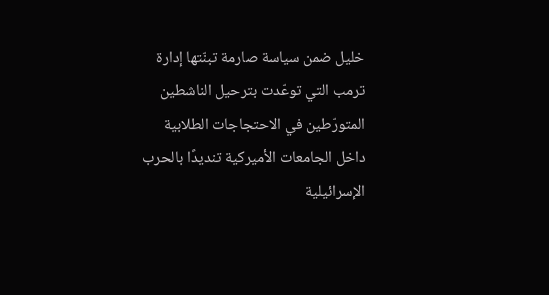خليل ضمن سياسة صارمة تبنّتها إدارة ترمب التي توعّدت بترحيل الناشطين المتورّطين في الاحتجاجات الطلابية داخل الجامعات الأميركية تنديدًا بالحرب الإسرائيلية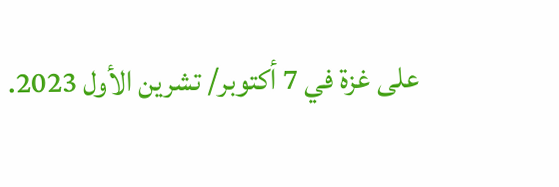على غزة في 7 أكتوبر/ تشرين الأول 2023.